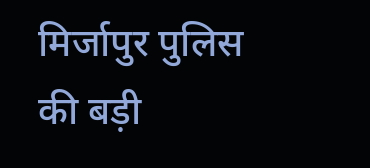मिर्जापुर पुलिस की बड़ी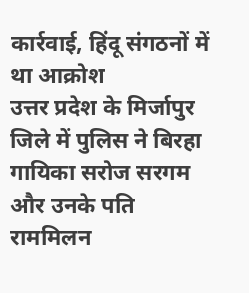कार्रवाई, हिंदू संगठनों में था आक्रोश
उत्तर प्रदेश के मिर्जापुर जिले में पुलिस ने बिरहा गायिका सरोज सरगम और उनके पति राममिलन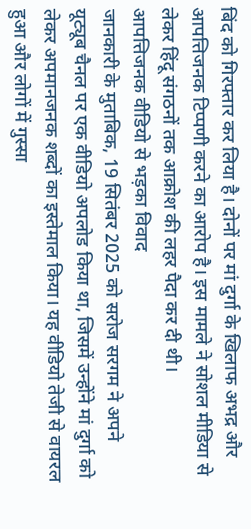बिंद को गिरफ्तार कर लिया है। दोनों पर मां दुर्गा के खिलाफ अभद्र और आपत्तिजनक टिप्पणी करने का आरोप है। इस मामले ने सोशल मीडिया से लेकर हिंदू संगठनों तक आक्रोश की लहर पैदा कर दी थी।
आपत्तिजनक वीडियो से भड़का विवाद
जानकारी के मुताबिक, 19 सितंबर 2025 को सरोज सरगम ने अपने यूट्यूब चैनल पर एक वीडियो अपलोड किया था, जिसमें उन्होंने मां दुर्गा को लेकर अपमानजनक शब्दों का इस्तेमाल किया। यह वीडियो तेजी से वायरल हुआ और लोगों में गुस्सा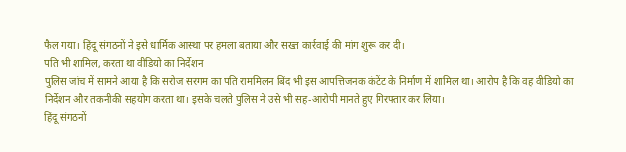फैल गया। हिंदू संगठनों ने इसे धार्मिक आस्था पर हमला बताया और सख्त कार्रवाई की मांग शुरू कर दी।
पति भी शामिल, करता था वीडियो का निर्देशन
पुलिस जांच में सामने आया है कि सरोज सरगम का पति राममिलन बिंद भी इस आपत्तिजनक कंटेंट के निर्माण में शामिल था। आरोप है कि वह वीडियो का निर्देशन और तकनीकी सहयोग करता था। इसके चलते पुलिस ने उसे भी सह-आरोपी मानते हुए गिरफ्तार कर लिया।
हिंदू संगठनों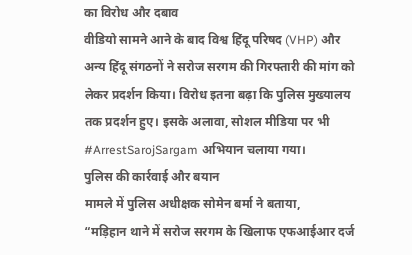का विरोध और दबाव
वीडियो सामने आने के बाद विश्व हिंदू परिषद (VHP) और अन्य हिंदू संगठनों ने सरोज सरगम की गिरफ्तारी की मांग को लेकर प्रदर्शन किया। विरोध इतना बढ़ा कि पुलिस मुख्यालय तक प्रदर्शन हुए। इसके अलावा, सोशल मीडिया पर भी #ArrestSarojSargam अभियान चलाया गया।
पुलिस की कार्रवाई और बयान
मामले में पुलिस अधीक्षक सोमेन बर्मा ने बताया,
“मड़िहान थाने में सरोज सरगम के खिलाफ एफआईआर दर्ज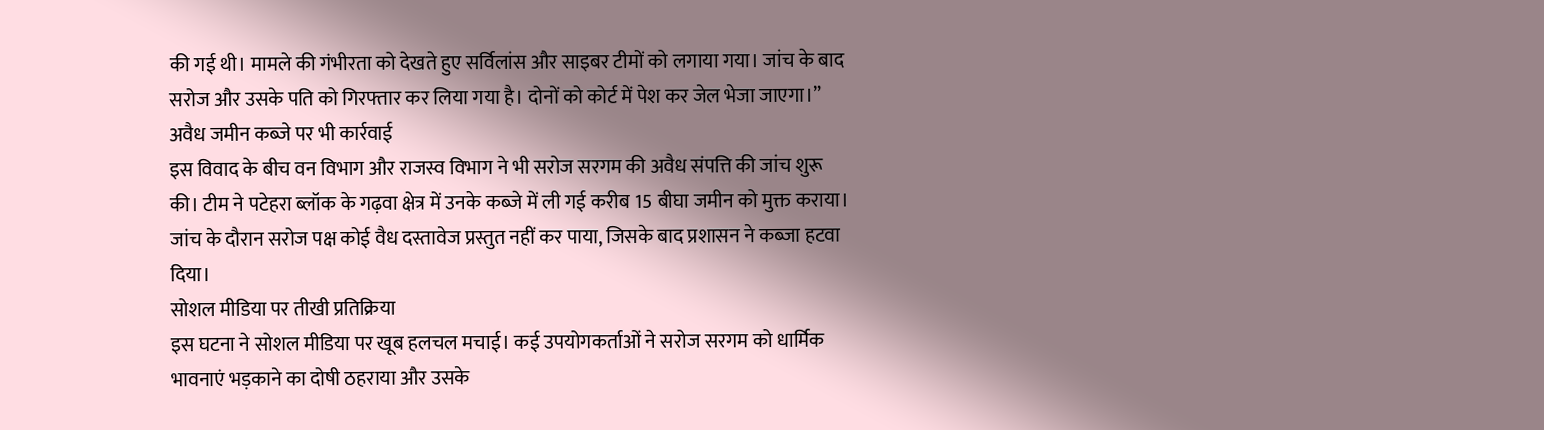की गई थी। मामले की गंभीरता को देखते हुए सर्विलांस और साइबर टीमों को लगाया गया। जांच के बाद सरोज और उसके पति को गिरफ्तार कर लिया गया है। दोनों को कोर्ट में पेश कर जेल भेजा जाएगा।”
अवैध जमीन कब्जे पर भी कार्रवाई
इस विवाद के बीच वन विभाग और राजस्व विभाग ने भी सरोज सरगम की अवैध संपत्ति की जांच शुरू की। टीम ने पटेहरा ब्लॉक के गढ़वा क्षेत्र में उनके कब्जे में ली गई करीब 15 बीघा जमीन को मुक्त कराया। जांच के दौरान सरोज पक्ष कोई वैध दस्तावेज प्रस्तुत नहीं कर पाया, जिसके बाद प्रशासन ने कब्जा हटवा दिया।
सोशल मीडिया पर तीखी प्रतिक्रिया
इस घटना ने सोशल मीडिया पर खूब हलचल मचाई। कई उपयोगकर्ताओं ने सरोज सरगम को धार्मिक भावनाएं भड़काने का दोषी ठहराया और उसके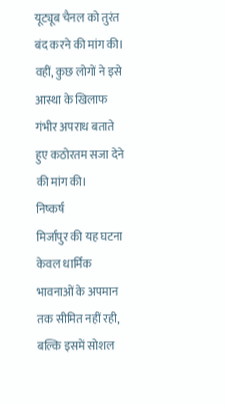यूट्यूब चैनल को तुरंत बंद करने की मांग की। वहीं, कुछ लोगों ने इसे आस्था के खिलाफ गंभीर अपराध बताते हुए कठोरतम सजा देने की मांग की।
निष्कर्ष
मिर्जापुर की यह घटना केवल धार्मिक भावनाओं के अपमान तक सीमित नहीं रही, बल्कि इसमें सोशल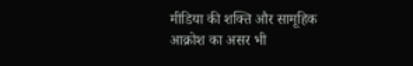मीडिया की शक्ति और सामूहिक आक्रोश का असर भी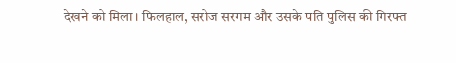देखने को मिला। फिलहाल, सरोज सरगम और उसके पति पुलिस की गिरफ्त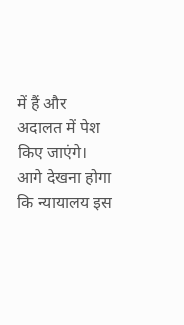में हैं और अदालत में पेश किए जाएंगे। आगे देखना होगा कि न्यायालय इस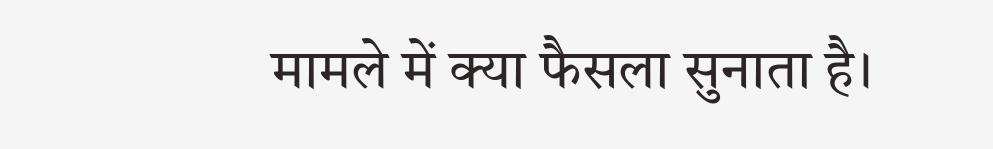मामले में क्या फैसला सुनाता है।